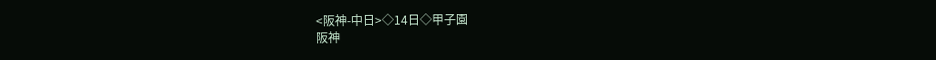<阪神-中日>◇14日◇甲子園
阪神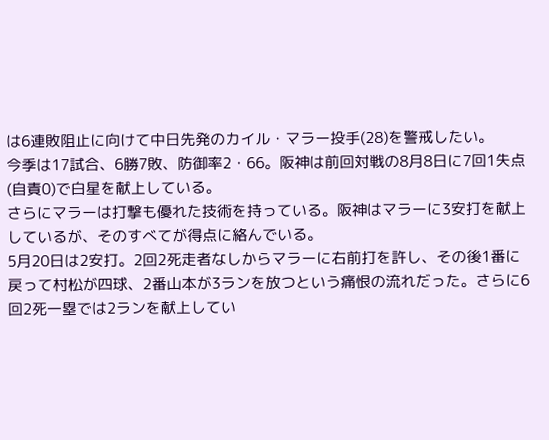は6連敗阻止に向けて中日先発のカイル・マラー投手(28)を警戒したい。
今季は17試合、6勝7敗、防御率2・66。阪神は前回対戦の8月8日に7回1失点(自責0)で白星を献上している。
さらにマラーは打撃も優れた技術を持っている。阪神はマラーに3安打を献上しているが、そのすべてが得点に絡んでいる。
5月20日は2安打。2回2死走者なしからマラーに右前打を許し、その後1番に戻って村松が四球、2番山本が3ランを放つという痛恨の流れだった。さらに6回2死一塁では2ランを献上してい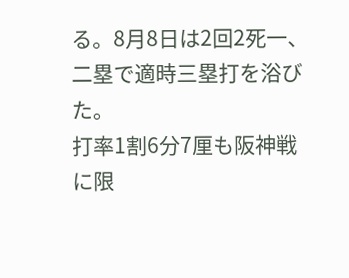る。8月8日は2回2死一、二塁で適時三塁打を浴びた。
打率1割6分7厘も阪神戦に限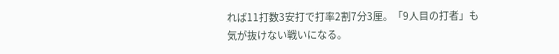れば11打数3安打で打率2割7分3厘。「9人目の打者」も気が抜けない戦いになる。